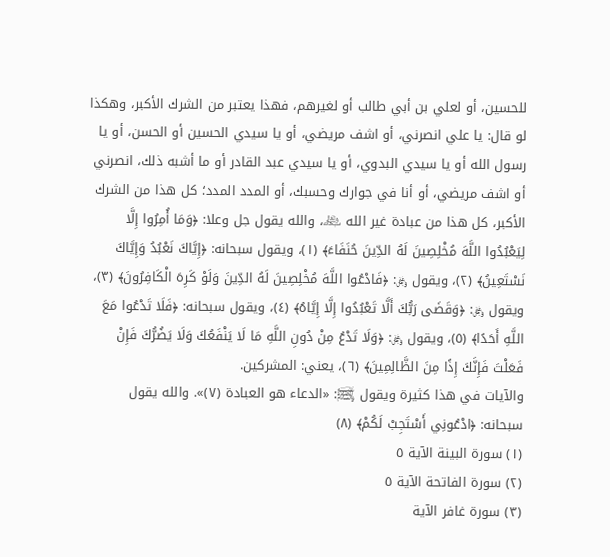للحسين، أو لعلي بن أبي طالب أو لغيرهم، فهذا يعتبر من الشرك الأكبر، وهكذا لو قال: يا علي انصرني، أو اشف مريضي، أو يا سيدي الحسين أو الحسن، أو يا رسول الله أو يا سيدي البدوي، أو يا سيدي عبد القادر أو ما أشبه ذلك، انصرني أو اشف مريضي، أو أنا في جوارك وحسبك، أو المدد المدد؛ كل هذا من الشرك الأكبر، كل هذا من عبادة غير الله ﷾، والله يقول جل وعلا: ﴿وَمَا أُمِرُوا إِلَّا لِيَعْبُدُوا اللَّهَ مُخْلِصِينَ لَهُ الدِّينَ حُنَفَاءَ﴾ (١)، ويقول سبحانه: ﴿إِيَّاكَ نَعْبُدُ وَإِيَّاكَ نَسْتَعِينُ﴾ (٢)، ويقول ﷿: ﴿فَادْعُوا اللَّهَ مُخْلِصِينَ لَهُ الدِّينَ وَلَوْ كَرِهَ الْكَافِرُونَ﴾ (٣)، ويقول ﷿: ﴿وَقَضَى رَبُّكَ أَلَّا تَعْبُدُوا إِلَّا إِيَّاهُ﴾ (٤)، ويقول سبحانه: ﴿فَلَا تَدْعُوا مَعَ اللَّهِ أَحَدًا﴾ (٥)، ويقول ﷿: ﴿وَلَا تَدْعُ مِنْ دُونِ اللَّهِ مَا لَا يَنْفَعُكَ وَلَا يَضُرُّكَ فَإِنْ فَعَلْتَ فَإِنَّكَ إِذًا مِنَ الظَّالِمِينَ﴾ (٦)، يعني: المشركين.
والآيات في هذا كثيرة ويقول ﵊: «الدعاء هو العبادة (٧)». والله يقول سبحانه: ﴿ادْعُونِي أَسْتَجِبْ لَكُمْ﴾ (٨)
(١) سورة البينة الآية ٥
(٢) سورة الفاتحة الآية ٥
(٣) سورة غافر الآية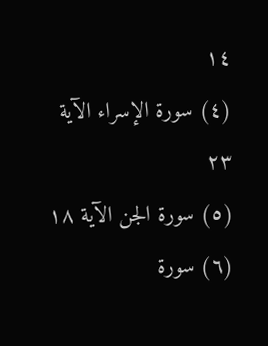١٤
(٤) سورة الإسراء الآية ٢٣
(٥) سورة الجن الآية ١٨
(٦) سورة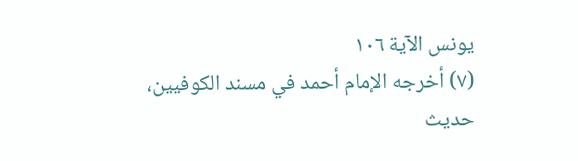يونس الآية ١٠٦
(٧) أخرجه الإمام أحمد في مسند الكوفيين، حديث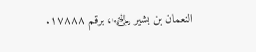النعمان بن بشير ﵄، برقم ١٧٨٨٨.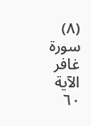(٨) سورة غافر الآية ٦٠